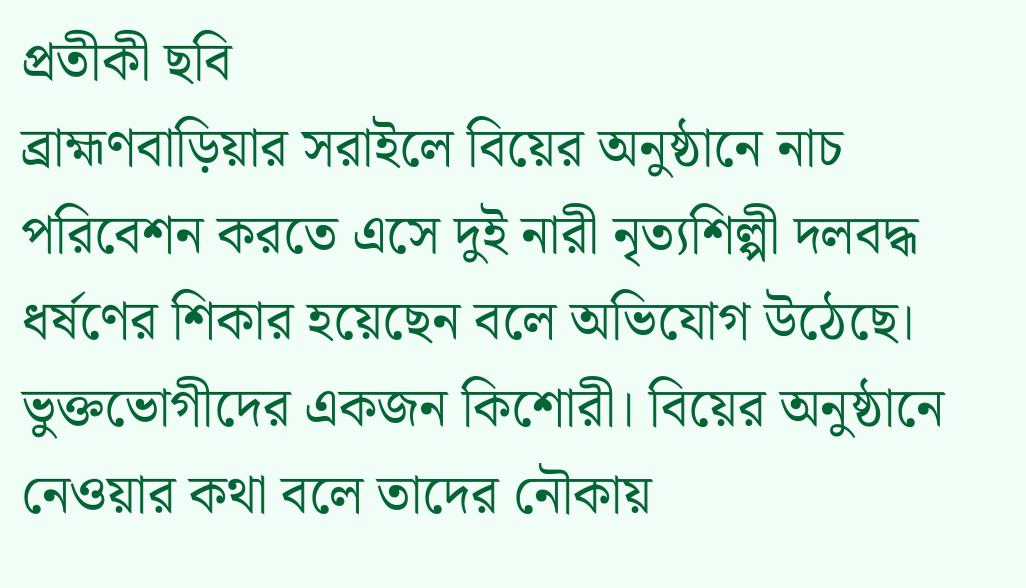প্রতীকী ছবি
ব্রাহ্মণবাড়িয়ার সরাইলে বিয়ের অনুষ্ঠানে নাচ পরিবেশন করতে এসে দুই নারী নৃত্যশিল্পী দলবদ্ধ ধর্ষণের শিকার হয়েছেন বলে অভিযোগ উঠেছে। ভুক্তভোগীদের একজন কিশোরী। বিয়ের অনুষ্ঠানে নেওয়ার কথা বলে তাদের নৌকায়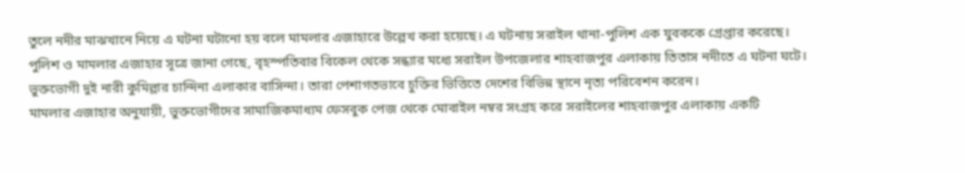তুলে নদীর মাঝখানে নিয়ে এ ঘটনা ঘটানো হয় বলে মামলার এজাহারে উল্লেখ করা হয়েছে। এ ঘটনায় সরাইল থানা-পুলিশ এক যুবককে গ্রেপ্তার করেছে।
পুলিশ ও মামলার এজাহার সূত্রে জানা গেছে, বৃহস্পতিবার বিকেল থেকে সন্ধ্যার মধ্যে সরাইল উপজেলার শাহবাজপুর এলাকায় তিতাস নদীতে এ ঘটনা ঘটে। ভুক্তভোগী দুই নারী কুমিল্লার চান্দিনা এলাকার বাসিন্দা। তারা পেশাগতভাবে চুক্তির ভিত্তিতে দেশের বিভিন্ন স্থানে নৃত্য পরিবেশন করেন।
মামলার এজাহার অনুযায়ী, ভুক্তভোগীদের সামাজিকমাধ্যম ফেসবুক পেজ থেকে মোবাইল নম্বর সংগ্রহ করে সরাইলের শাহবাজপুর এলাকায় একটি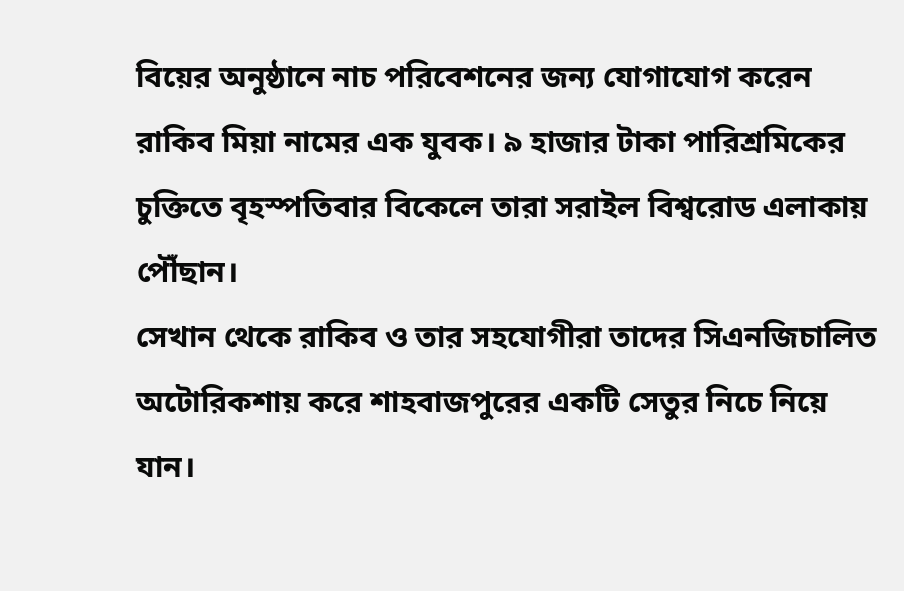বিয়ের অনুষ্ঠানে নাচ পরিবেশনের জন্য যোগাযোগ করেন রাকিব মিয়া নামের এক যুবক। ৯ হাজার টাকা পারিশ্রমিকের চুক্তিতে বৃহস্পতিবার বিকেলে তারা সরাইল বিশ্বরোড এলাকায় পৌঁছান।
সেখান থেকে রাকিব ও তার সহযোগীরা তাদের সিএনজিচালিত অটোরিকশায় করে শাহবাজপুরের একটি সেতুর নিচে নিয়ে যান।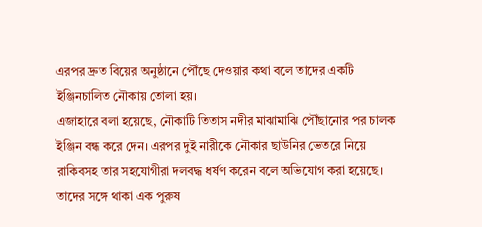এরপর দ্রুত বিয়ের অনুষ্ঠানে পৌঁছে দেওয়ার কথা বলে তাদের একটি ইঞ্জিনচালিত নৌকায় তোলা হয়।
এজাহারে বলা হয়েছে, নৌকাটি তিতাস নদীর মাঝামাঝি পৌঁছানোর পর চালক ইঞ্জিন বন্ধ করে দেন। এরপর দুই নারীকে নৌকার ছাউনির ভেতরে নিয়ে রাকিবসহ তার সহযোগীরা দলবদ্ধ ধর্ষণ করেন বলে অভিযোগ করা হয়েছে। তাদের সঙ্গে থাকা এক পুরুষ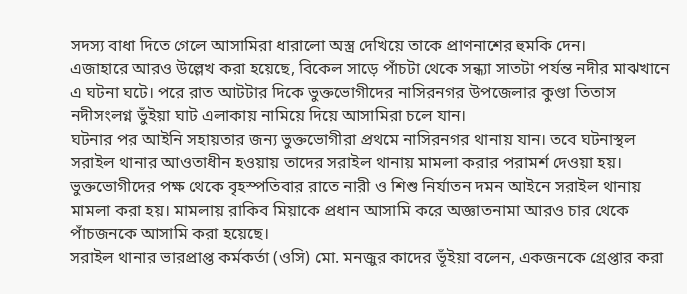সদস্য বাধা দিতে গেলে আসামিরা ধারালো অস্ত্র দেখিয়ে তাকে প্রাণনাশের হুমকি দেন।
এজাহারে আরও উল্লেখ করা হয়েছে, বিকেল সাড়ে পাঁচটা থেকে সন্ধ্যা সাতটা পর্যন্ত নদীর মাঝখানে এ ঘটনা ঘটে। পরে রাত আটটার দিকে ভুক্তভোগীদের নাসিরনগর উপজেলার কুণ্ডা তিতাস নদীসংলগ্ন ভুঁইয়া ঘাট এলাকায় নামিয়ে দিয়ে আসামিরা চলে যান।
ঘটনার পর আইনি সহায়তার জন্য ভুক্তভোগীরা প্রথমে নাসিরনগর থানায় যান। তবে ঘটনাস্থল সরাইল থানার আওতাধীন হওয়ায় তাদের সরাইল থানায় মামলা করার পরামর্শ দেওয়া হয়।
ভুক্তভোগীদের পক্ষ থেকে বৃহস্পতিবার রাতে নারী ও শিশু নির্যাতন দমন আইনে সরাইল থানায় মামলা করা হয়। মামলায় রাকিব মিয়াকে প্রধান আসামি করে অজ্ঞাতনামা আরও চার থেকে পাঁচজনকে আসামি করা হয়েছে।
সরাইল থানার ভারপ্রাপ্ত কর্মকর্তা (ওসি) মো. মনজুর কাদের ভূঁইয়া বলেন, একজনকে গ্রেপ্তার করা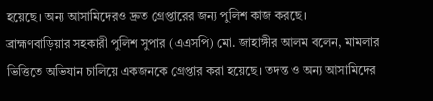হয়েছে। অন্য আসামিদেরও দ্রুত গ্রেপ্তারের জন্য পুলিশ কাজ করছে।
ব্রাহ্মণবাড়িয়ার সহকারী পুলিশ সুপার (এএসপি) মো. জাহাঙ্গীর আলম বলেন, মামলার ভিত্তিতে অভিযান চালিয়ে একজনকে গ্রেপ্তার করা হয়েছে। তদন্ত ও অন্য আসামিদের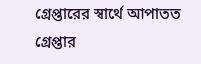গ্রেপ্তারের স্বার্থে আপাতত গ্রেপ্তার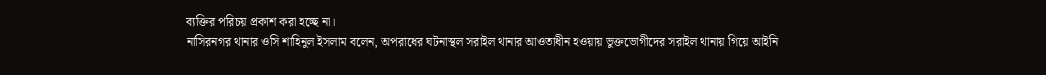ব্যক্তির পরিচয় প্রকাশ করা হচ্ছে না।
নাসিরনগর থানার ওসি শাহিনুল ইসলাম বলেন, অপরাধের ঘটনাস্থল সরাইল থানার আওতাধীন হওয়ায় ভুক্তভোগীদের সরাইল থানায় গিয়ে আইনি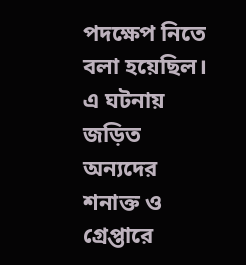পদক্ষেপ নিতে বলা হয়েছিল।
এ ঘটনায় জড়িত অন্যদের শনাক্ত ও গ্রেপ্তারে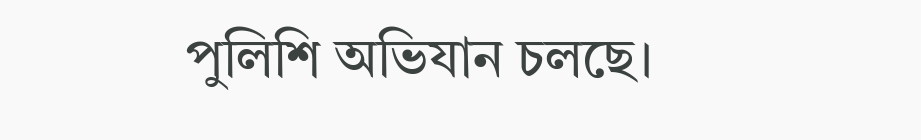পুলিশি অভিযান চলছে।